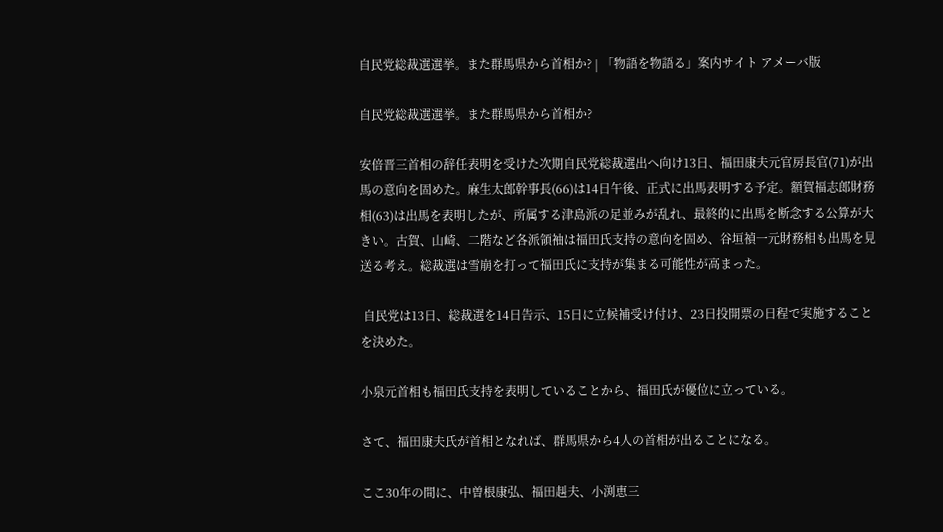自民党総裁選選挙。また群馬県から首相か? | 「物語を物語る」案内サイト アメーバ版

自民党総裁選選挙。また群馬県から首相か?

安倍晋三首相の辞任表明を受けた次期自民党総裁選出へ向け13日、福田康夫元官房長官(71)が出馬の意向を固めた。麻生太郎幹事長(66)は14日午後、正式に出馬表明する予定。額賀福志郎財務相(63)は出馬を表明したが、所属する津島派の足並みが乱れ、最終的に出馬を断念する公算が大きい。古賀、山崎、二階など各派領袖は福田氏支持の意向を固め、谷垣禎一元財務相も出馬を見送る考え。総裁選は雪崩を打って福田氏に支持が集まる可能性が高まった。

 自民党は13日、総裁選を14日告示、15日に立候補受け付け、23日投開票の日程で実施することを決めた。

小泉元首相も福田氏支持を表明していることから、福田氏が優位に立っている。

さて、福田康夫氏が首相となれば、群馬県から4人の首相が出ることになる。

ここ30年の間に、中曽根康弘、福田赳夫、小渕恵三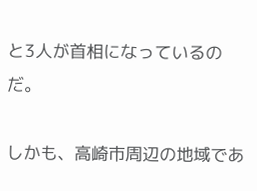と3人が首相になっているのだ。

しかも、高崎市周辺の地域であ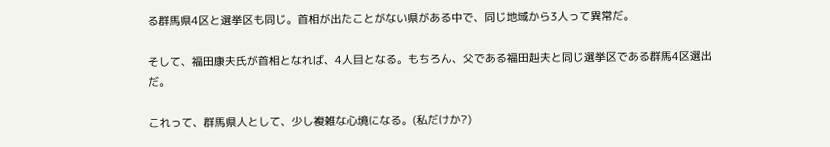る群馬県4区と選挙区も同じ。首相が出たことがない県がある中で、同じ地域から3人って異常だ。

そして、福田康夫氏が首相となれば、4人目となる。もちろん、父である福田赳夫と同じ選挙区である群馬4区選出だ。

これって、群馬県人として、少し複雑な心境になる。(私だけか?)